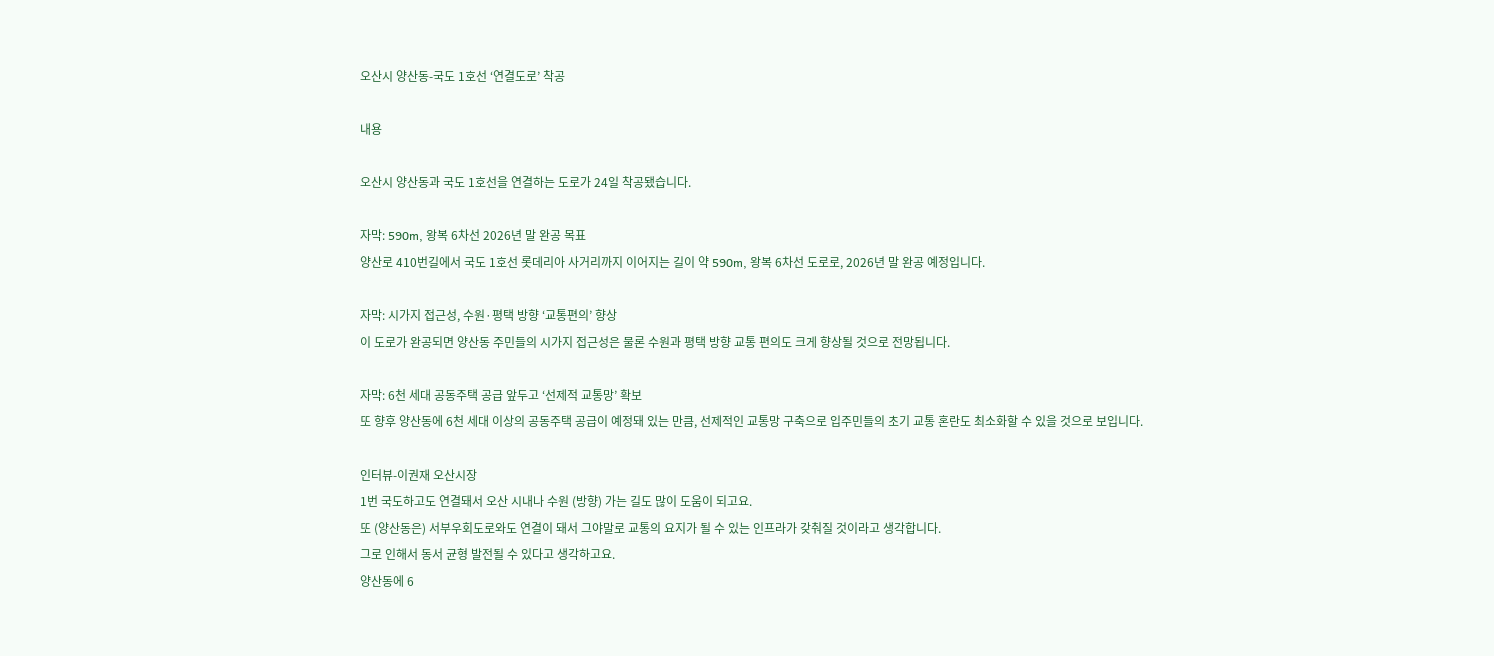오산시 양산동-국도 1호선 ‘연결도로’ 착공

내용

오산시 양산동과 국도 1호선을 연결하는 도로가 24일 착공됐습니다.

자막: 590m, 왕복 6차선 2026년 말 완공 목표
양산로 410번길에서 국도 1호선 롯데리아 사거리까지 이어지는 길이 약 590m, 왕복 6차선 도로로, 2026년 말 완공 예정입니다.

자막: 시가지 접근성, 수원·평택 방향 ‘교통편의’ 향상
이 도로가 완공되면 양산동 주민들의 시가지 접근성은 물론 수원과 평택 방향 교통 편의도 크게 향상될 것으로 전망됩니다.

자막: 6천 세대 공동주택 공급 앞두고 ‘선제적 교통망’ 확보
또 향후 양산동에 6천 세대 이상의 공동주택 공급이 예정돼 있는 만큼, 선제적인 교통망 구축으로 입주민들의 초기 교통 혼란도 최소화할 수 있을 것으로 보입니다.

인터뷰-이권재 오산시장
1번 국도하고도 연결돼서 오산 시내나 수원 (방향) 가는 길도 많이 도움이 되고요.
또 (양산동은) 서부우회도로와도 연결이 돼서 그야말로 교통의 요지가 될 수 있는 인프라가 갖춰질 것이라고 생각합니다.
그로 인해서 동서 균형 발전될 수 있다고 생각하고요.
양산동에 6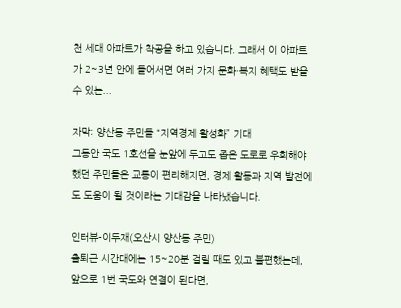천 세대 아파트가 착공을 하고 있습니다. 그래서 이 아파트가 2~3년 안에 들어서면 여러 가지 문화·복지 혜택도 받을 수 있는...

자막: 양산동 주민들 “지역경제 활성화” 기대
그동안 국도 1호선을 눈앞에 두고도 좁은 도로로 우회해야 했던 주민들은 교통이 편리해지면, 경제 활동과 지역 발전에도 도움이 될 것이라는 기대감을 나타냈습니다.

인터뷰-이두재(오산시 양산동 주민)
출퇴근 시간대에는 15~20분 걸릴 때도 있고 불편했는데, 앞으로 1번 국도와 연결이 된다면,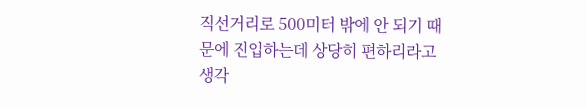직선거리로 500미터 밖에 안 되기 때문에 진입하는데 상당히 편하리라고 생각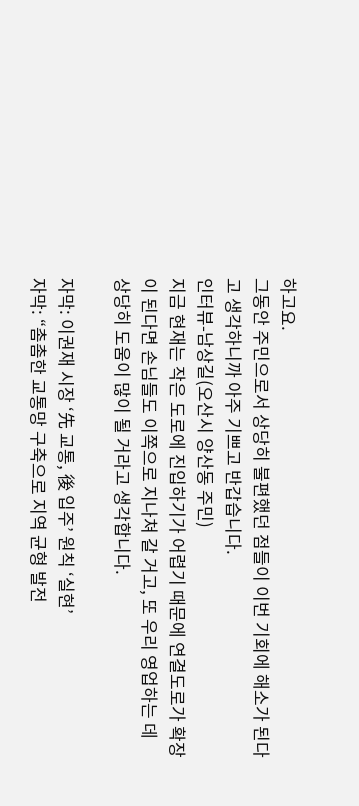하고요.
그동안 주민으로서 상당히 불편했던 점들이 이번 기회에 해소가 된다고 생각하니까 아주 기쁘고 반갑습니다.
인터뷰-남상길(오산시 양산동 주민)
지금 현재는 작은 도로에 진입하기가 어렵기 때문에 연결도로가 확장이 된다면 손님들도 이쪽으로 지나쳐 갈 거고, 또 우리 영업하는 데 상당히 도움이 많이 될 거라고 생각합니다.

자막: 이권재 시장 ‘先 교통, 後 입주’ 원칙 ‘실현’
자막: “촘촘한 교통망 구축으로 지역 균형 발전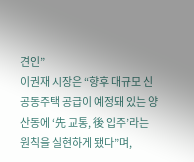견인”
이권재 시장은 “향후 대규모 신공동주택 공급이 예정돼 있는 양산동에 ‘先 교통, 後 입주’라는 원칙을 실현하게 됐다”며,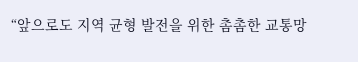“앞으로도 지역 균형 발전을 위한 촘촘한 교통망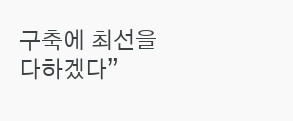구축에 최선을 다하겠다”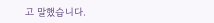고 말했습니다.